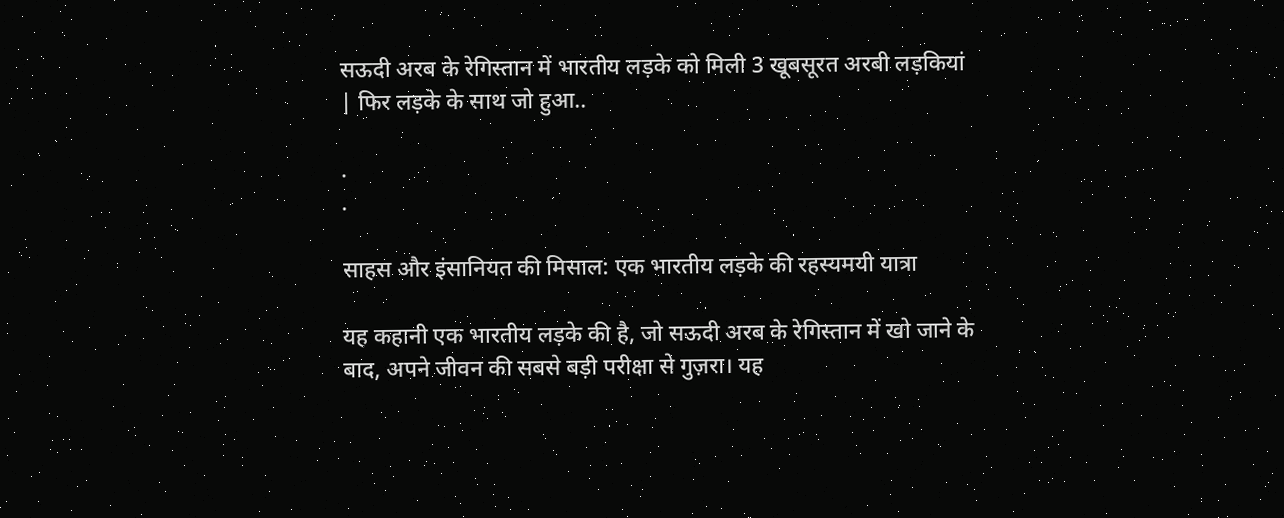सऊदी अरब के रेगिस्तान में भारतीय लड़के को मिली 3 खूबसूरत अरबी लड़कियां | फिर लड़के के साथ जो हुआ..

.
.

साहस और इंसानियत की मिसाल: एक भारतीय लड़के की रहस्यमयी यात्रा

यह कहानी एक भारतीय लड़के की है, जो सऊदी अरब के रेगिस्तान में खो जाने के बाद, अपने जीवन की सबसे बड़ी परीक्षा से गुज़रा। यह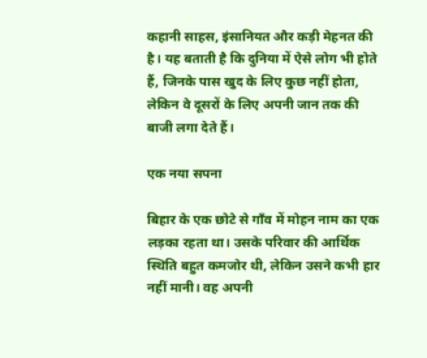कहानी साहस, इंसानियत और कड़ी मेहनत की है। यह बताती है कि दुनिया में ऐसे लोग भी होते हैं, जिनके पास खुद के लिए कुछ नहीं होता, लेकिन वे दूसरों के लिए अपनी जान तक की बाजी लगा देते हैं।

एक नया सपना

बिहार के एक छोटे से गाँव में मोहन नाम का एक लड़का रहता था। उसके परिवार की आर्थिक स्थिति बहुत कमजोर थी, लेकिन उसने कभी हार नहीं मानी। वह अपनी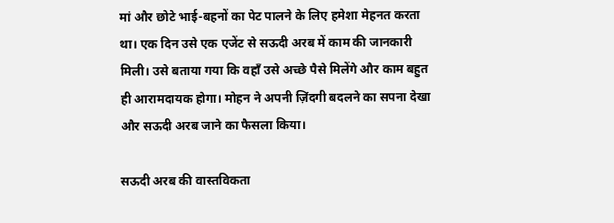मां और छोटे भाई-बहनों का पेट पालने के लिए हमेशा मेहनत करता था। एक दिन उसे एक एजेंट से सऊदी अरब में काम की जानकारी मिली। उसे बताया गया कि वहाँ उसे अच्छे पैसे मिलेंगे और काम बहुत ही आरामदायक होगा। मोहन ने अपनी ज़िंदगी बदलने का सपना देखा और सऊदी अरब जाने का फैसला किया।

सऊदी अरब की वास्तविकता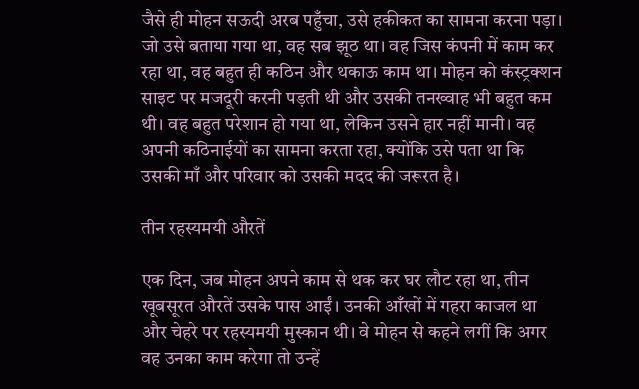जैसे ही मोहन सऊदी अरब पहुँचा, उसे हकीकत का सामना करना पड़ा। जो उसे बताया गया था, वह सब झूठ था। वह जिस कंपनी में काम कर रहा था, वह बहुत ही कठिन और थकाऊ काम था। मोहन को कंस्ट्रक्शन साइट पर मजदूरी करनी पड़ती थी और उसकी तनख्वाह भी बहुत कम थी। वह बहुत परेशान हो गया था, लेकिन उसने हार नहीं मानी। वह अपनी कठिनाईयों का सामना करता रहा, क्योंकि उसे पता था कि उसकी माँ और परिवार को उसकी मदद की जरूरत है।

तीन रहस्यमयी औरतें

एक दिन, जब मोहन अपने काम से थक कर घर लौट रहा था, तीन खूबसूरत औरतें उसके पास आईं। उनकी आँखों में गहरा काजल था और चेहरे पर रहस्यमयी मुस्कान थी। वे मोहन से कहने लगीं कि अगर वह उनका काम करेगा तो उन्हें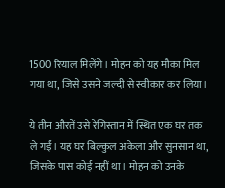1500 रियाल मिलेंगे। मोहन को यह मौका मिल गया था, जिसे उसने जल्दी से स्वीकार कर लिया।

ये तीन औरतें उसे रेगिस्तान में स्थित एक घर तक ले गईं। यह घर बिल्कुल अकेला और सुनसान था, जिसके पास कोई नहीं था। मोहन को उनके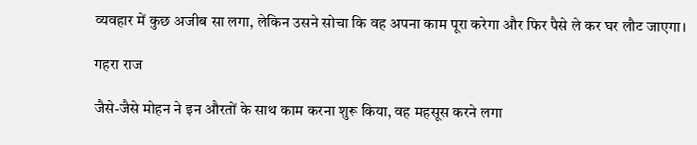व्यवहार में कुछ अजीब सा लगा, लेकिन उसने सोचा कि वह अपना काम पूरा करेगा और फिर पैसे ले कर घर लौट जाएगा।

गहरा राज

जैसे-जैसे मोहन ने इन औरतों के साथ काम करना शुरू किया, वह महसूस करने लगा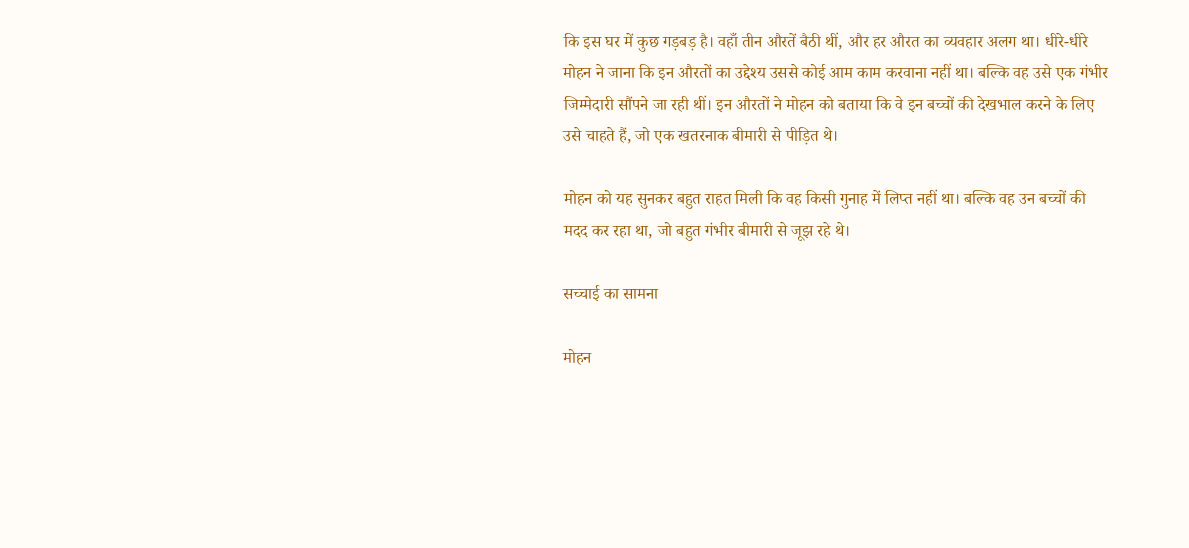कि इस घर में कुछ गड़बड़ है। वहाँ तीन औरतें बैठी थीं, और हर औरत का व्यवहार अलग था। धीरे-धीरे मोहन ने जाना कि इन औरतों का उद्देश्य उससे कोई आम काम करवाना नहीं था। बल्कि वह उसे एक गंभीर जिम्मेदारी सौंपने जा रही थीं। इन औरतों ने मोहन को बताया कि वे इन बच्चों की देखभाल करने के लिए उसे चाहते हैं, जो एक खतरनाक बीमारी से पीड़ित थे।

मोहन को यह सुनकर बहुत राहत मिली कि वह किसी गुनाह में लिप्त नहीं था। बल्कि वह उन बच्चों की मदद कर रहा था, जो बहुत गंभीर बीमारी से जूझ रहे थे।

सच्चाई का सामना

मोहन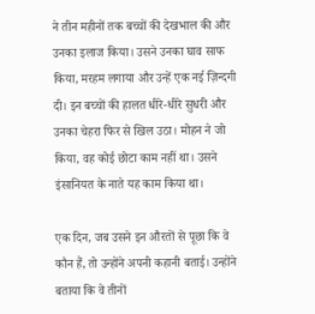ने तीन महीनों तक बच्चों की देखभाल की और उनका इलाज किया। उसने उनका घाव साफ किया, मरहम लगाया और उन्हें एक नई ज़िन्दगी दी। इन बच्चों की हालत धीरे-धीरे सुधरी और उनका चेहरा फिर से खिल उठा। मोहन ने जो किया, वह कोई छोटा काम नहीं था। उसने इंसानियत के नाते यह काम किया था।

एक दिन, जब उसने इन औरतों से पूछा कि वे कौन हैं, तो उन्होंने अपनी कहानी बताई। उन्होंने बताया कि वे तीनों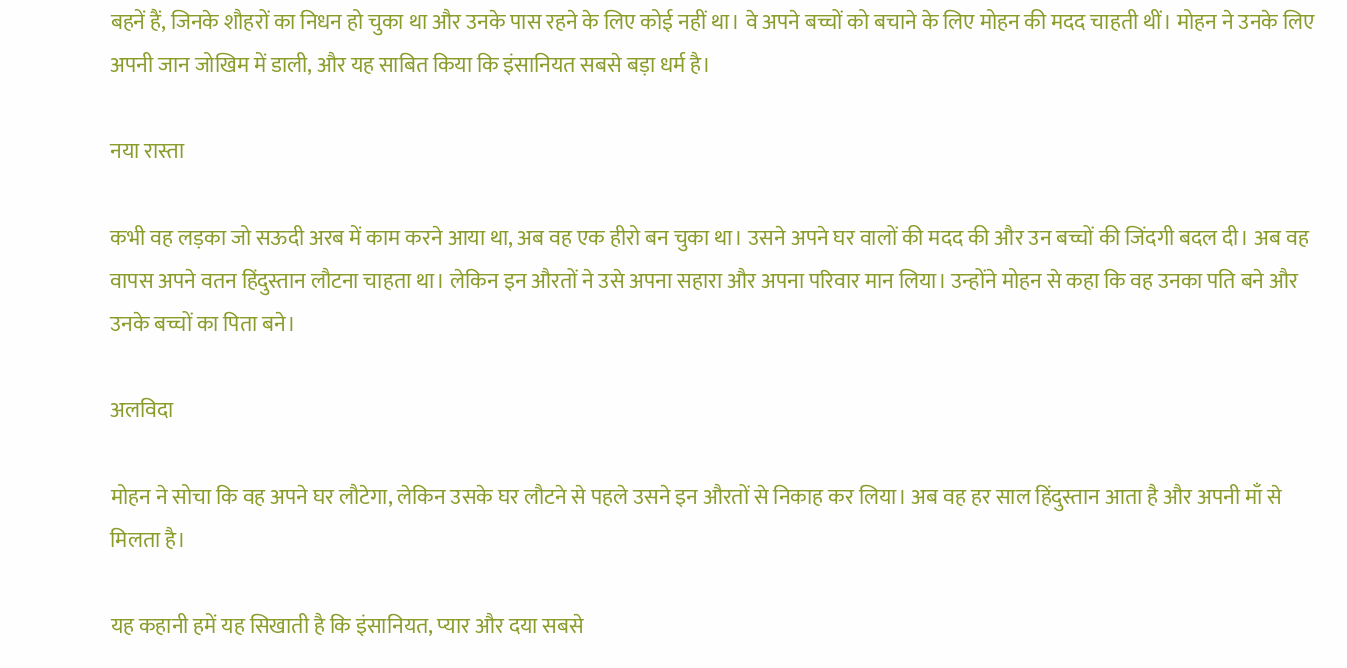बहनें हैं, जिनके शौहरों का निधन हो चुका था और उनके पास रहने के लिए कोई नहीं था। वे अपने बच्चों को बचाने के लिए मोहन की मदद चाहती थीं। मोहन ने उनके लिए अपनी जान जोखिम में डाली, और यह साबित किया कि इंसानियत सबसे बड़ा धर्म है।

नया रास्ता

कभी वह लड़का जो सऊदी अरब में काम करने आया था, अब वह एक हीरो बन चुका था। उसने अपने घर वालों की मदद की और उन बच्चों की जिंदगी बदल दी। अब वह वापस अपने वतन हिंदुस्तान लौटना चाहता था। लेकिन इन औरतों ने उसे अपना सहारा और अपना परिवार मान लिया। उन्होंने मोहन से कहा कि वह उनका पति बने और उनके बच्चों का पिता बने।

अलविदा

मोहन ने सोचा कि वह अपने घर लौटेगा, लेकिन उसके घर लौटने से पहले उसने इन औरतों से निकाह कर लिया। अब वह हर साल हिंदुस्तान आता है और अपनी माँ से मिलता है।

यह कहानी हमें यह सिखाती है कि इंसानियत, प्यार और दया सबसे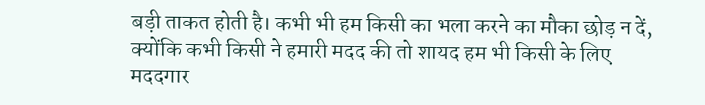बड़ी ताकत होती है। कभी भी हम किसी का भला करने का मौका छोड़ न दें, क्योंकि कभी किसी ने हमारी मदद की तो शायद हम भी किसी के लिए मददगार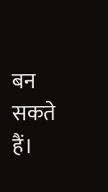बन सकते हैं।